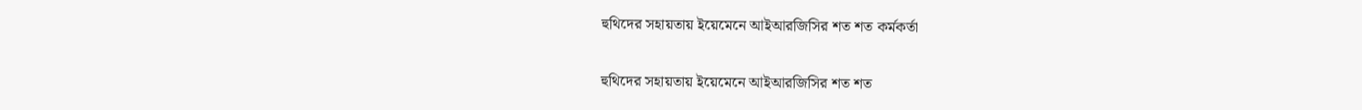হুথিদের সহায়তায় ইয়েমেনে আইআরজিসির শত শত কর্মকর্তা

হুথিদের সহায়তায় ইয়েমেনে আইআরজিসির শত শত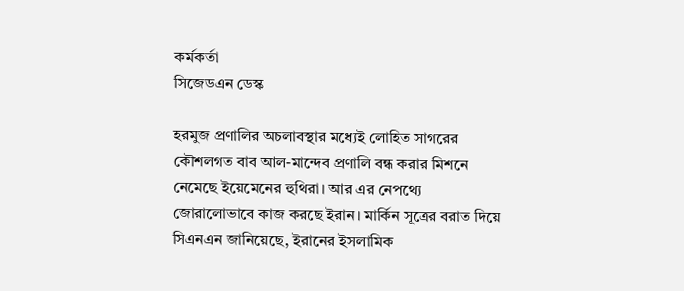কর্মকর্তা
সিজেডএন ডেস্ক

হরমুজ প্রণালির অচলাবস্থার মধ্যেই লোহিত সাগরের কৌশলগত বাব আল-মান্দেব প্রণালি বন্ধ করার মিশনে নেমেছে ইয়েমেনের হুথিরা। আর এর নেপথ্যে জোরালোভাবে কাজ করছে ইরান। মার্কিন সূত্রের বরাত দিয়ে সিএনএন জানিয়েছে, ইরানের ইসলামিক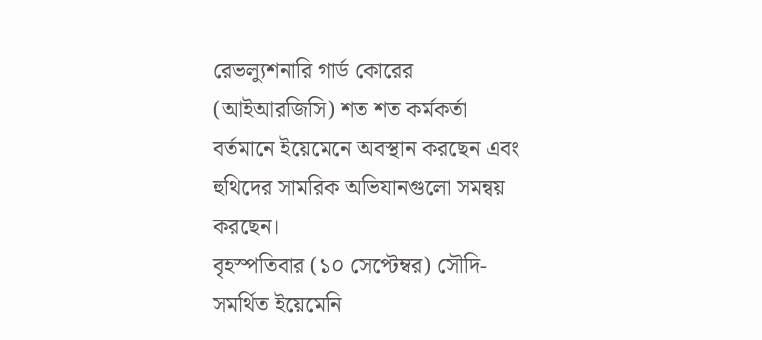রেভল্যুশনারি গার্ড কোরের (আইআরজিসি) শত শত কর্মকর্তা বর্তমানে ইয়েমেনে অবস্থান করছেন এবং হুথিদের সামরিক অভিযানগুলো সমন্বয় করছেন।
বৃহস্পতিবার (১০ সেপ্টেম্বর) সৌদি-সমর্থিত ইয়েমেনি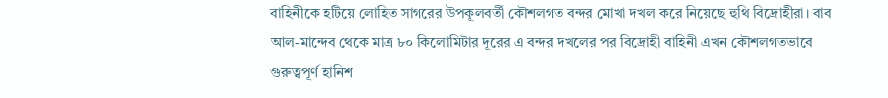বাহিনীকে হটিয়ে লোহিত সাগরের উপকূলবর্তী কৌশলগত বন্দর মোখা দখল করে নিয়েছে হুথি বিদ্রোহীরা। বাব আল-মান্দেব থেকে মাত্র ৮০ কিলোমিটার দূরের এ বন্দর দখলের পর বিদ্রোহী বাহিনী এখন কৌশলগতভাবে গুরুত্বপূর্ণ হানিশ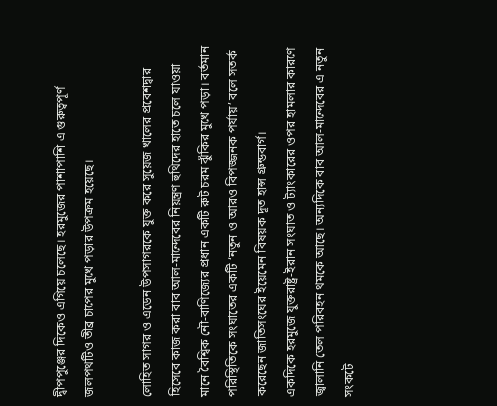দ্বীপপুঞ্জের দিকেও এগিয়ে চলেছে। হরমুজের পাশাপাশি এ গুরুত্বপূর্ণ জলপথটিও তীব্র চাপের মুখে পড়ার উপক্রম হয়েছে।

লোহিত সাগর ও এডেন উপসাগরকে যুক্ত করে সুয়েজ খালের প্রবেশদ্বার হিসেবে কাজ করা বাব আল-মান্দেবের নিয়ন্ত্রণ হুথিদের হাতে চলে যাওয়া মানে বৈশ্বিক নৌ-বাণিজ্যের প্রধান একটি রুট চরম ঝুঁকির মুখে পড়া। বর্তমান পরিস্থিতিকে সংঘাতের একটি ‘নতুন ও আরও বিপজ্জনক পর্যায়’ বলে সতর্ক করেছেন জাতিসংঘের ইয়েমেন বিষয়ক দূত হান্স গ্রুন্ডবার্গ।
একদিকে হরমুজে যুক্তরাষ্ট্র-ইরান সংঘাত ও ট্যাংকারের ওপর হামলার কারণে জ্বালানি তেল পরিবহন থমকে আছে। অন্যদিকে বাব আল-মান্দেবের এ নতুন সংকটে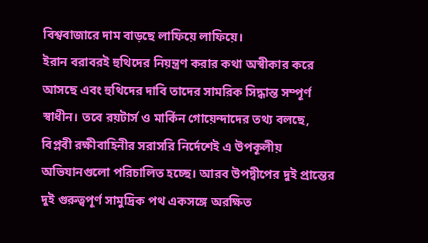বিশ্ববাজারে দাম বাড়ছে লাফিয়ে লাফিয়ে।
ইরান বরাবরই হুথিদের নিয়ন্ত্রণ করার কথা অস্বীকার করে আসছে এবং হুথিদের দাবি তাদের সামরিক সিদ্ধান্ত সম্পূর্ণ স্বাধীন। তবে রয়টার্স ও মার্কিন গোয়েন্দাদের তথ্য বলছে, বিপ্লবী রক্ষীবাহিনীর সরাসরি নির্দেশেই এ উপকূলীয় অভিযানগুলো পরিচালিত হচ্ছে। আরব উপদ্বীপের দুই প্রান্তের দুই গুরুত্বপূর্ণ সামুদ্রিক পথ একসঙ্গে অরক্ষিত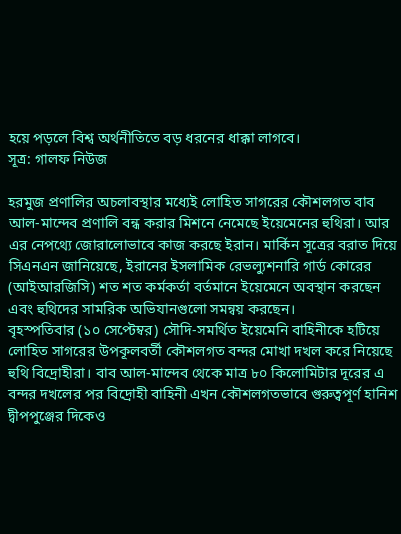হয়ে পড়লে বিশ্ব অর্থনীতিতে বড় ধরনের ধাক্কা লাগবে।
সূত্র: গালফ নিউজ

হরমুজ প্রণালির অচলাবস্থার মধ্যেই লোহিত সাগরের কৌশলগত বাব আল-মান্দেব প্রণালি বন্ধ করার মিশনে নেমেছে ইয়েমেনের হুথিরা। আর এর নেপথ্যে জোরালোভাবে কাজ করছে ইরান। মার্কিন সূত্রের বরাত দিয়ে সিএনএন জানিয়েছে, ইরানের ইসলামিক রেভল্যুশনারি গার্ড কোরের (আইআরজিসি) শত শত কর্মকর্তা বর্তমানে ইয়েমেনে অবস্থান করছেন এবং হুথিদের সামরিক অভিযানগুলো সমন্বয় করছেন।
বৃহস্পতিবার (১০ সেপ্টেম্বর) সৌদি-সমর্থিত ইয়েমেনি বাহিনীকে হটিয়ে লোহিত সাগরের উপকূলবর্তী কৌশলগত বন্দর মোখা দখল করে নিয়েছে হুথি বিদ্রোহীরা। বাব আল-মান্দেব থেকে মাত্র ৮০ কিলোমিটার দূরের এ বন্দর দখলের পর বিদ্রোহী বাহিনী এখন কৌশলগতভাবে গুরুত্বপূর্ণ হানিশ দ্বীপপুঞ্জের দিকেও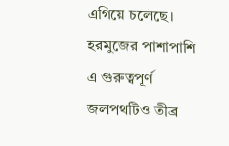এগিয়ে চলেছে। হরমুজের পাশাপাশি এ গুরুত্বপূর্ণ জলপথটিও তীব্র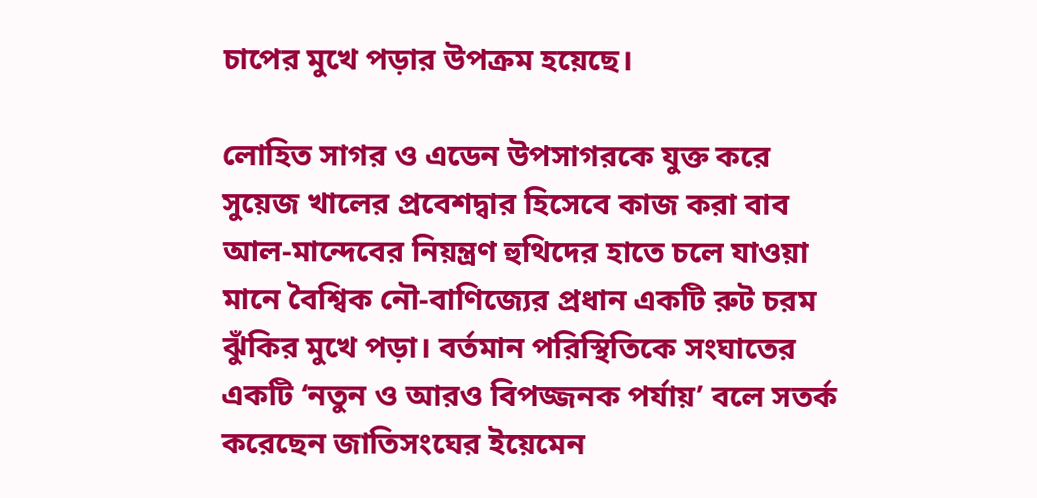চাপের মুখে পড়ার উপক্রম হয়েছে।

লোহিত সাগর ও এডেন উপসাগরকে যুক্ত করে সুয়েজ খালের প্রবেশদ্বার হিসেবে কাজ করা বাব আল-মান্দেবের নিয়ন্ত্রণ হুথিদের হাতে চলে যাওয়া মানে বৈশ্বিক নৌ-বাণিজ্যের প্রধান একটি রুট চরম ঝুঁকির মুখে পড়া। বর্তমান পরিস্থিতিকে সংঘাতের একটি ‘নতুন ও আরও বিপজ্জনক পর্যায়’ বলে সতর্ক করেছেন জাতিসংঘের ইয়েমেন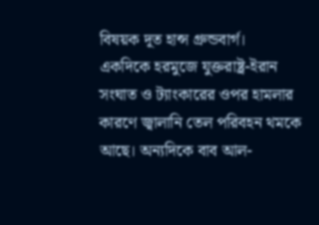বিষয়ক দূত হান্স গ্রুন্ডবার্গ।
একদিকে হরমুজে যুক্তরাষ্ট্র-ইরান সংঘাত ও ট্যাংকারের ওপর হামলার কারণে জ্বালানি তেল পরিবহন থমকে আছে। অন্যদিকে বাব আল-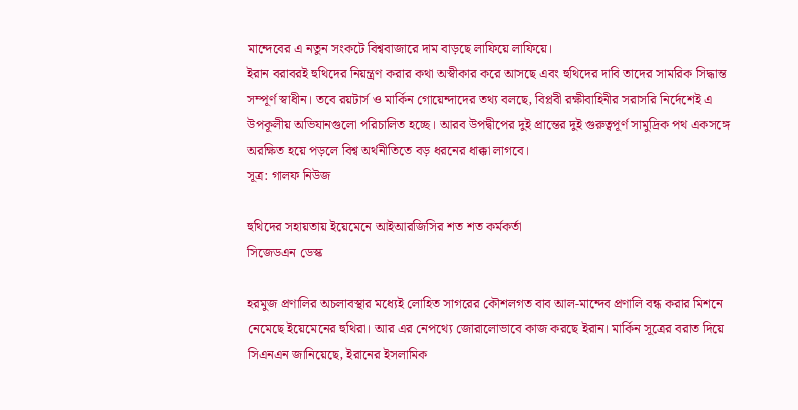মান্দেবের এ নতুন সংকটে বিশ্ববাজারে দাম বাড়ছে লাফিয়ে লাফিয়ে।
ইরান বরাবরই হুথিদের নিয়ন্ত্রণ করার কথা অস্বীকার করে আসছে এবং হুথিদের দাবি তাদের সামরিক সিদ্ধান্ত সম্পূর্ণ স্বাধীন। তবে রয়টার্স ও মার্কিন গোয়েন্দাদের তথ্য বলছে, বিপ্লবী রক্ষীবাহিনীর সরাসরি নির্দেশেই এ উপকূলীয় অভিযানগুলো পরিচালিত হচ্ছে। আরব উপদ্বীপের দুই প্রান্তের দুই গুরুত্বপূর্ণ সামুদ্রিক পথ একসঙ্গে অরক্ষিত হয়ে পড়লে বিশ্ব অর্থনীতিতে বড় ধরনের ধাক্কা লাগবে।
সূত্র: গালফ নিউজ

হুথিদের সহায়তায় ইয়েমেনে আইআরজিসির শত শত কর্মকর্তা
সিজেডএন ডেস্ক

হরমুজ প্রণালির অচলাবস্থার মধ্যেই লোহিত সাগরের কৌশলগত বাব আল-মান্দেব প্রণালি বন্ধ করার মিশনে নেমেছে ইয়েমেনের হুথিরা। আর এর নেপথ্যে জোরালোভাবে কাজ করছে ইরান। মার্কিন সূত্রের বরাত দিয়ে সিএনএন জানিয়েছে, ইরানের ইসলামিক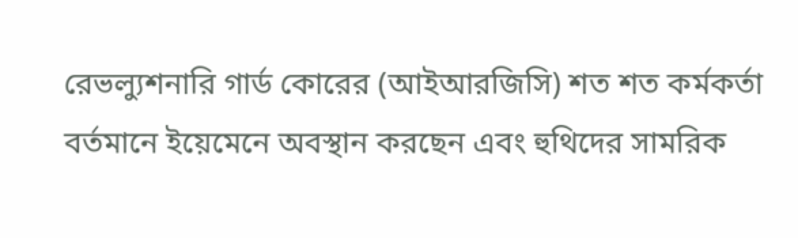রেভল্যুশনারি গার্ড কোরের (আইআরজিসি) শত শত কর্মকর্তা বর্তমানে ইয়েমেনে অবস্থান করছেন এবং হুথিদের সামরিক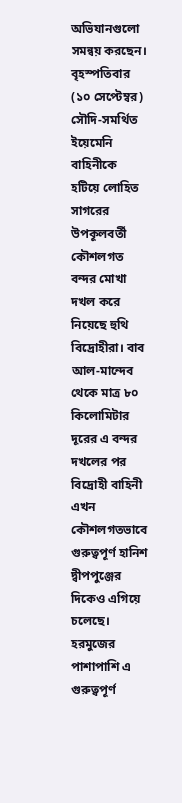অভিযানগুলো সমন্বয় করছেন।
বৃহস্পতিবার (১০ সেপ্টেম্বর) সৌদি-সমর্থিত ইয়েমেনি বাহিনীকে হটিয়ে লোহিত সাগরের উপকূলবর্তী কৌশলগত বন্দর মোখা দখল করে নিয়েছে হুথি বিদ্রোহীরা। বাব আল-মান্দেব থেকে মাত্র ৮০ কিলোমিটার দূরের এ বন্দর দখলের পর বিদ্রোহী বাহিনী এখন কৌশলগতভাবে গুরুত্বপূর্ণ হানিশ দ্বীপপুঞ্জের দিকেও এগিয়ে চলেছে। হরমুজের পাশাপাশি এ গুরুত্বপূর্ণ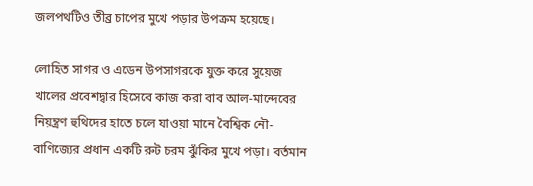জলপথটিও তীব্র চাপের মুখে পড়ার উপক্রম হয়েছে।

লোহিত সাগর ও এডেন উপসাগরকে যুক্ত করে সুয়েজ খালের প্রবেশদ্বার হিসেবে কাজ করা বাব আল-মান্দেবের নিয়ন্ত্রণ হুথিদের হাতে চলে যাওয়া মানে বৈশ্বিক নৌ-বাণিজ্যের প্রধান একটি রুট চরম ঝুঁকির মুখে পড়া। বর্তমান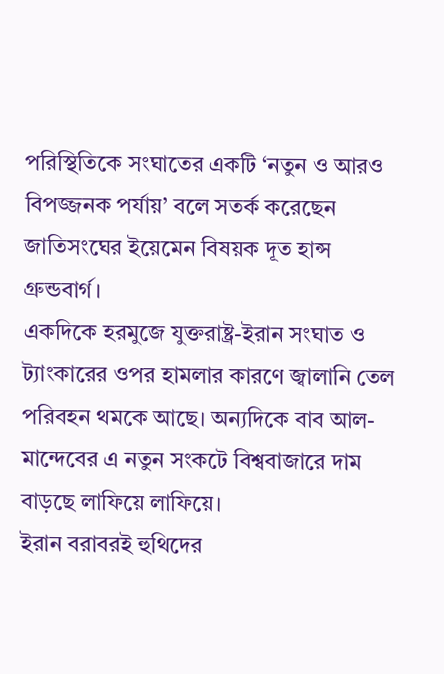পরিস্থিতিকে সংঘাতের একটি ‘নতুন ও আরও বিপজ্জনক পর্যায়’ বলে সতর্ক করেছেন জাতিসংঘের ইয়েমেন বিষয়ক দূত হান্স গ্রুন্ডবার্গ।
একদিকে হরমুজে যুক্তরাষ্ট্র-ইরান সংঘাত ও ট্যাংকারের ওপর হামলার কারণে জ্বালানি তেল পরিবহন থমকে আছে। অন্যদিকে বাব আল-মান্দেবের এ নতুন সংকটে বিশ্ববাজারে দাম বাড়ছে লাফিয়ে লাফিয়ে।
ইরান বরাবরই হুথিদের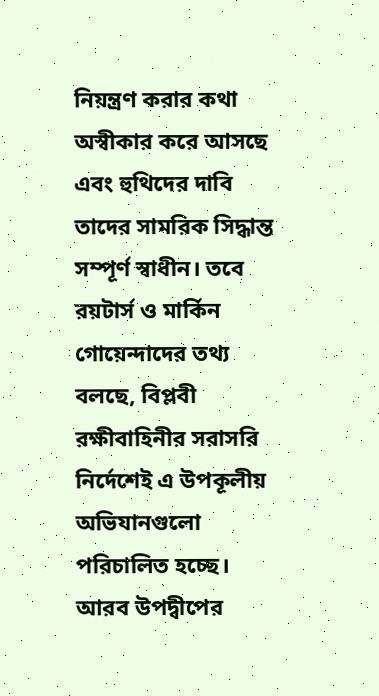নিয়ন্ত্রণ করার কথা অস্বীকার করে আসছে এবং হুথিদের দাবি তাদের সামরিক সিদ্ধান্ত সম্পূর্ণ স্বাধীন। তবে রয়টার্স ও মার্কিন গোয়েন্দাদের তথ্য বলছে, বিপ্লবী রক্ষীবাহিনীর সরাসরি নির্দেশেই এ উপকূলীয় অভিযানগুলো পরিচালিত হচ্ছে। আরব উপদ্বীপের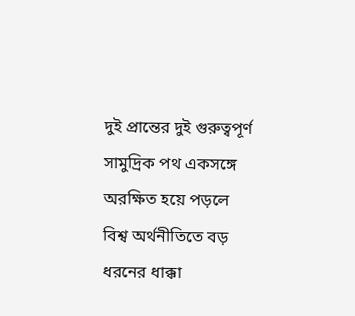দুই প্রান্তের দুই গুরুত্বপূর্ণ সামুদ্রিক পথ একসঙ্গে অরক্ষিত হয়ে পড়লে বিশ্ব অর্থনীতিতে বড় ধরনের ধাক্কা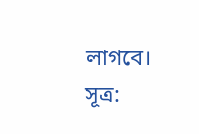লাগবে।
সূত্র: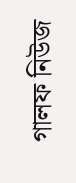গালফ নিউজ